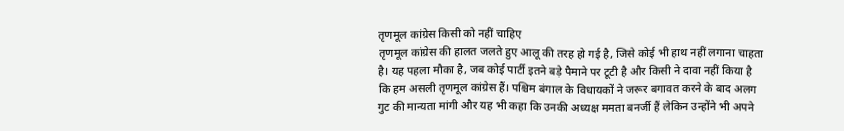तृणमूल कांग्रेस किसी को नहीं चाहिए
तृणमूल कांग्रेस की हालत जलते हुए आलू की तरह हो गई है, जिसे कोई भी हाथ नहीं लगाना चाहता है। यह पहला मौका है, जब कोई पार्टी इतने बड़े पैमाने पर टूटी है और किसी ने दावा नहीं किया है कि हम असली तृणमूल कांग्रेस हैं। पश्चिम बंगाल के विधायकों ने जरूर बगावत करने के बाद अलग गुट की मान्यता मांगी और यह भी कहा कि उनकी अध्यक्ष ममता बनर्जी हैं लेकिन उन्होंने भी अपने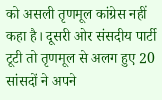को असली तृणमूल कांग्रेस नहीं कहा है। दूसरी ओर संसदीय पार्टी टूटी तो तृणमूल से अलग हुए 20 सांसदों ने अपने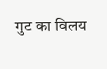गुट का विलय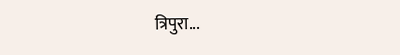त्रिपुरा...